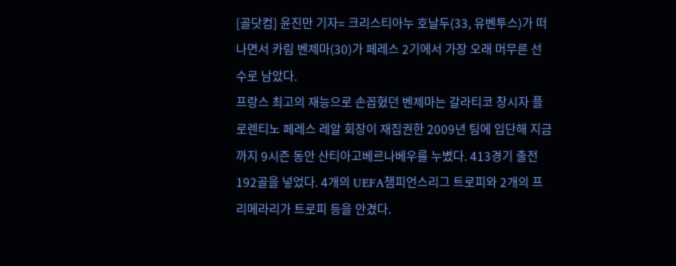[골닷컴] 윤진만 기자= 크리스티아누 호날두(33, 유벤투스)가 떠나면서 카림 벤제마(30)가 페레스 2기에서 가장 오래 머무른 선수로 남았다.
프랑스 최고의 재능으로 손꼽혔던 벤제마는 갈라티코 창시자 플로렌티노 페레스 레알 회장이 재집권한 2009년 팀에 입단해 지금까지 9시즌 동안 산티아고베르나베우를 누볐다. 413경기 출전 192골을 넣었다. 4개의 UEFA챔피언스리그 트로피와 2개의 프리메라리가 트로피 등을 안겼다.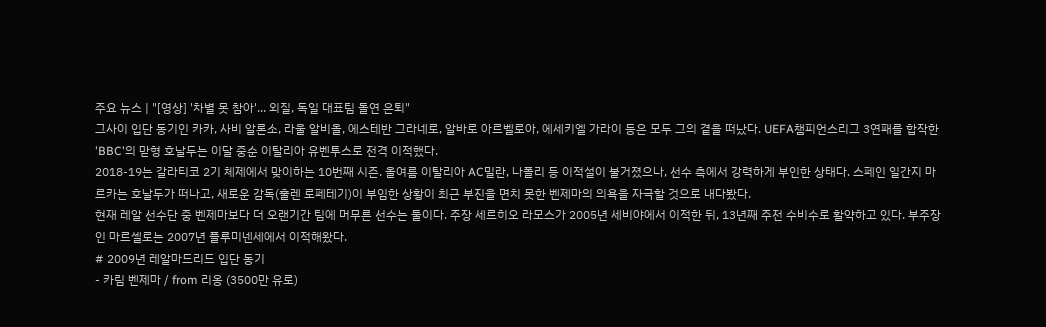주요 뉴스 | "[영상] '차별 못 참아'... 외질, 독일 대표팀 돌연 은퇴"
그사이 입단 동기인 카카, 사비 알론소, 라울 알비올, 에스테반 그라네로, 알바로 아르벨로아, 에세키엘 가라이 등은 모두 그의 곁을 떠났다. UEFA챔피언스리그 3연패를 합작한 'BBC'의 맏형 호날두는 이달 중순 이탈리아 유벤투스로 전격 이적했다.
2018-19는 갈라티코 2기 체제에서 맞이하는 10번째 시즌. 올여름 이탈리아 AC밀란, 나폴리 등 이적설이 불거졌으나, 선수 측에서 강력하게 부인한 상태다. 스페인 일간지 마르카는 호날두가 떠나고, 새로운 감독(훌렌 로페테기)이 부임한 상황이 최근 부진을 면치 못한 벤제마의 의욕을 자극할 것으로 내다봤다.
현재 레알 선수단 중 벤제마보다 더 오랜기간 팀에 머무른 선수는 둘이다. 주장 세르히오 라모스가 2005년 세비야에서 이적한 뒤, 13년째 주전 수비수로 활약하고 있다. 부주장인 마르셀로는 2007년 플루미넨세에서 이적해왔다.
# 2009년 레알마드리드 입단 동기
- 카림 벤제마 / from 리옹 (3500만 유로)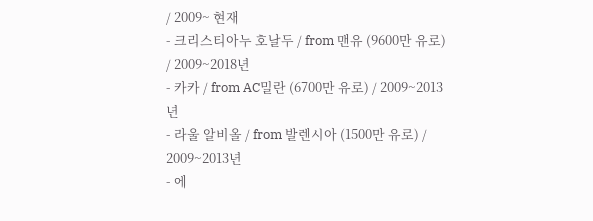/ 2009~ 현재
- 크리스티아누 호날두 / from 맨유 (9600만 유로) / 2009~2018년
- 카카 / from AC밀란 (6700만 유로) / 2009~2013년
- 라울 알비올 / from 발렌시아 (1500만 유로) / 2009~2013년
- 에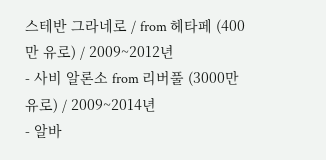스테반 그라네로 / from 헤타페 (400만 유로) / 2009~2012년
- 사비 알론소 from 리버풀 (3000만 유로) / 2009~2014년
- 알바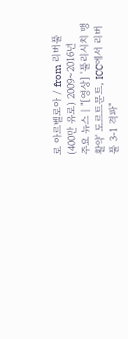로 아르벨로아 / from 리버풀 (400만 유로) 2009~2016년
주요 뉴스 | "[영상] '풀리시치 맹활약' 도르트문트, ICC에서 리버풀 3-1 격파"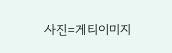사진=게티이미지